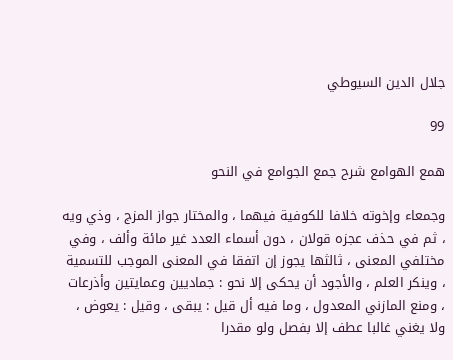جلال الدين السيوطي

99

همع الهوامع شرح جمع الجوامع في النحو

وجمعاء وإخوته خلافا للكوفية فيهما ، والمختار جواز المزج ، وذي ويه ، ثم في حذف عجزه قولان ، دون أسماء العدد غير مائة وألف ، وفي مختلفي المعنى ، ثالثها يجوز إن اتفقا في المعنى الموجب للتسمية ، وينكر العلم ، والأجود أن يحكى إلا نحو : جماديين وعمايتين وأذرعات ، ومنع المازني المعدول ، وما فيه أل قيل : يبقى ، وقيل : يعوض ، ولا يغني غالبا عطف إلا بفصل ولو مقدرا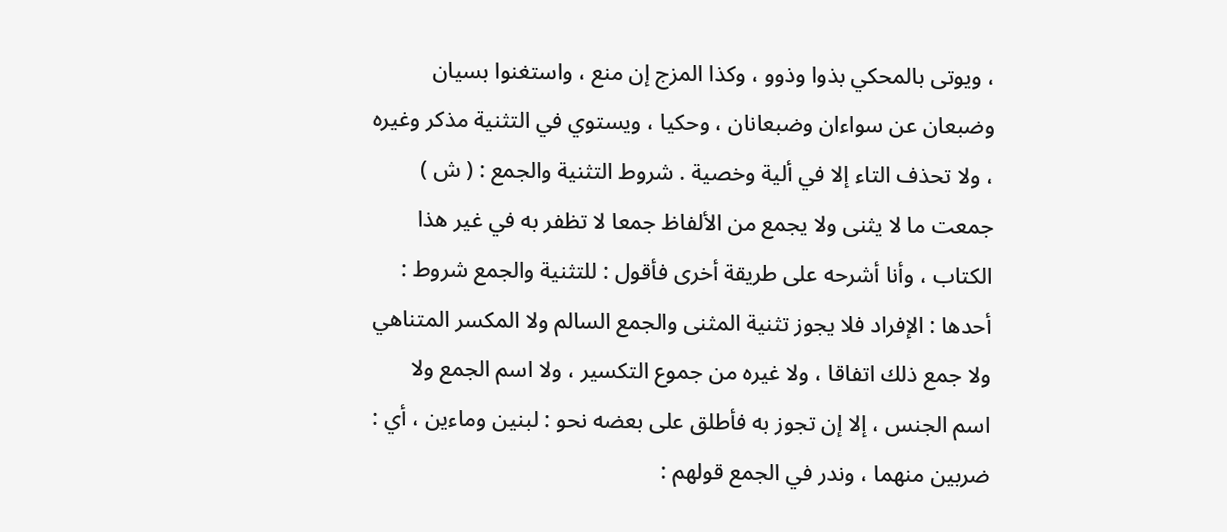، ويوتى بالمحكي بذوا وذوو ، وكذا المزج إن منع ، واستغنوا بسيان وضبعان عن سواءان وضبعانان ، وحكيا ، ويستوي في التثنية مذكر وغيره ، ولا تحذف التاء إلا في ألية وخصية . شروط التثنية والجمع : ( ش ) جمعت ما لا يثنى ولا يجمع من الألفاظ جمعا لا تظفر به في غير هذا الكتاب ، وأنا أشرحه على طريقة أخرى فأقول : للتثنية والجمع شروط : أحدها : الإفراد فلا يجوز تثنية المثنى والجمع السالم ولا المكسر المتناهي ولا جمع ذلك اتفاقا ، ولا غيره من جموع التكسير ، ولا اسم الجمع ولا اسم الجنس ، إلا إن تجوز به فأطلق على بعضه نحو : لبنين وماءين ، أي : ضربين منهما ، وندر في الجمع قولهم :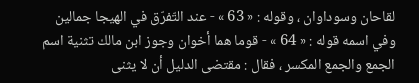لقاحان وسوداوان ، وقوله : « 63 » - عند التّفرّق في الهيجا جمالين وفي اسمه قوله : « 64 » - قوما هما أخوان وجوز ابن مالك تثنية اسم الجمع والجمع المكسر ، فقال : مقتضى الدليل أن لا يثنى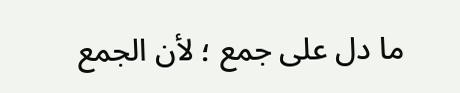ما دل على جمع ؛ لأن الجمع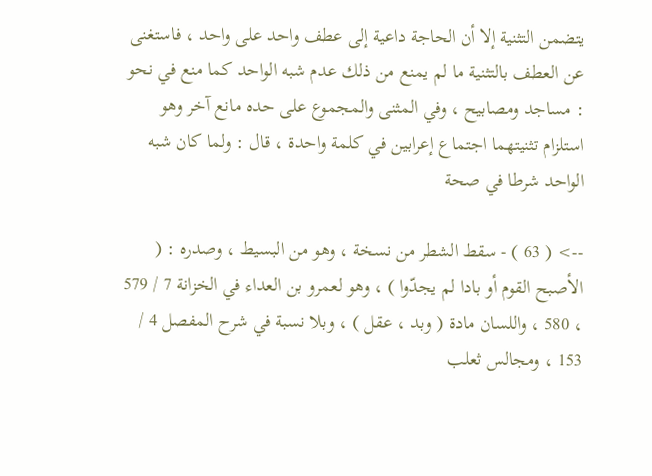يتضمن التثنية إلا أن الحاجة داعية إلى عطف واحد على واحد ، فاستغنى عن العطف بالتثنية ما لم يمنع من ذلك عدم شبه الواحد كما منع في نحو : مساجد ومصابيح ، وفي المثنى والمجموع على حده مانع آخر وهو استلزام تثنيتهما اجتماع إعرابين في كلمة واحدة ، قال : ولما كان شبه الواحد شرطا في صحة

--> ( 63 ) - سقط الشطر من نسخة ، وهو من البسيط ، وصدره : ( الأصبح القوم أو بادا لم يجدّوا ) ، وهو لعمرو بن العداء في الخزانة 7 / 579 ، 580 ، واللسان مادة ( وبد ، عقل ) ، وبلا نسبة في شرح المفصل 4 / 153 ، ومجالس ثعلب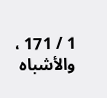1 / 171 ، والأشباه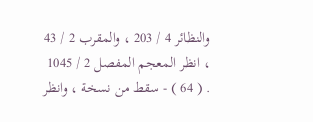والنظائر 4 / 203 ، والمقرب 2 / 43 ، انظر المعجم المفصل 2 / 1045 . ( 64 ) - سقط من نسخة ، وانظر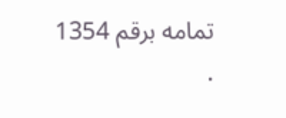تمامه برقم 1354 .